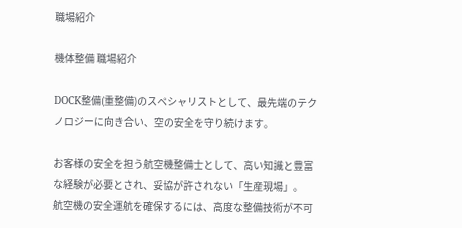職場紹介

機体整備 職場紹介

DOCK整備(重整備)のスペシャリストとして、最先端のテクノロジーに向き合い、空の安全を守り続けます。

お客様の安全を担う航空機整備士として、高い知識と豊富な経験が必要とされ、妥協が許されない「生産現場」。
航空機の安全運航を確保するには、高度な整備技術が不可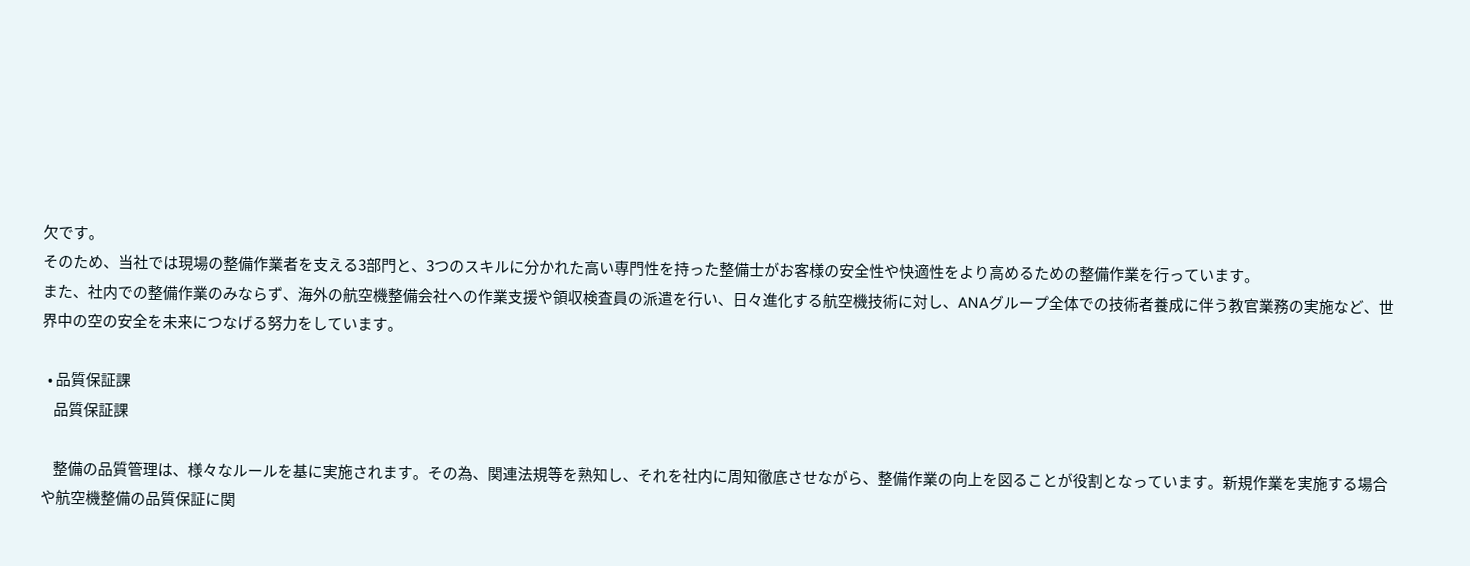欠です。
そのため、当社では現場の整備作業者を支える3部門と、3つのスキルに分かれた高い専門性を持った整備士がお客様の安全性や快適性をより高めるための整備作業を行っています。
また、社内での整備作業のみならず、海外の航空機整備会社への作業支援や領収検査員の派遣を行い、日々進化する航空機技術に対し、ANAグループ全体での技術者養成に伴う教官業務の実施など、世界中の空の安全を未来につなげる努力をしています。

  • 品質保証課
    品質保証課

    整備の品質管理は、様々なルールを基に実施されます。その為、関連法規等を熟知し、それを社内に周知徹底させながら、整備作業の向上を図ることが役割となっています。新規作業を実施する場合や航空機整備の品質保証に関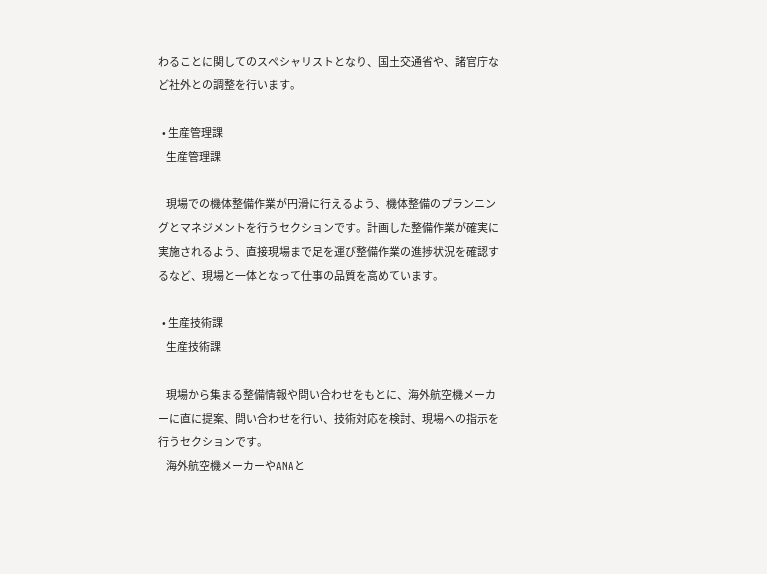わることに関してのスペシャリストとなり、国土交通省や、諸官庁など社外との調整を行います。

  • 生産管理課
    生産管理課

    現場での機体整備作業が円滑に行えるよう、機体整備のプランニングとマネジメントを行うセクションです。計画した整備作業が確実に実施されるよう、直接現場まで足を運び整備作業の進捗状況を確認するなど、現場と一体となって仕事の品質を高めています。

  • 生産技術課
    生産技術課

    現場から集まる整備情報や問い合わせをもとに、海外航空機メーカーに直に提案、問い合わせを行い、技術対応を検討、現場への指示を行うセクションです。
    海外航空機メーカーやANAと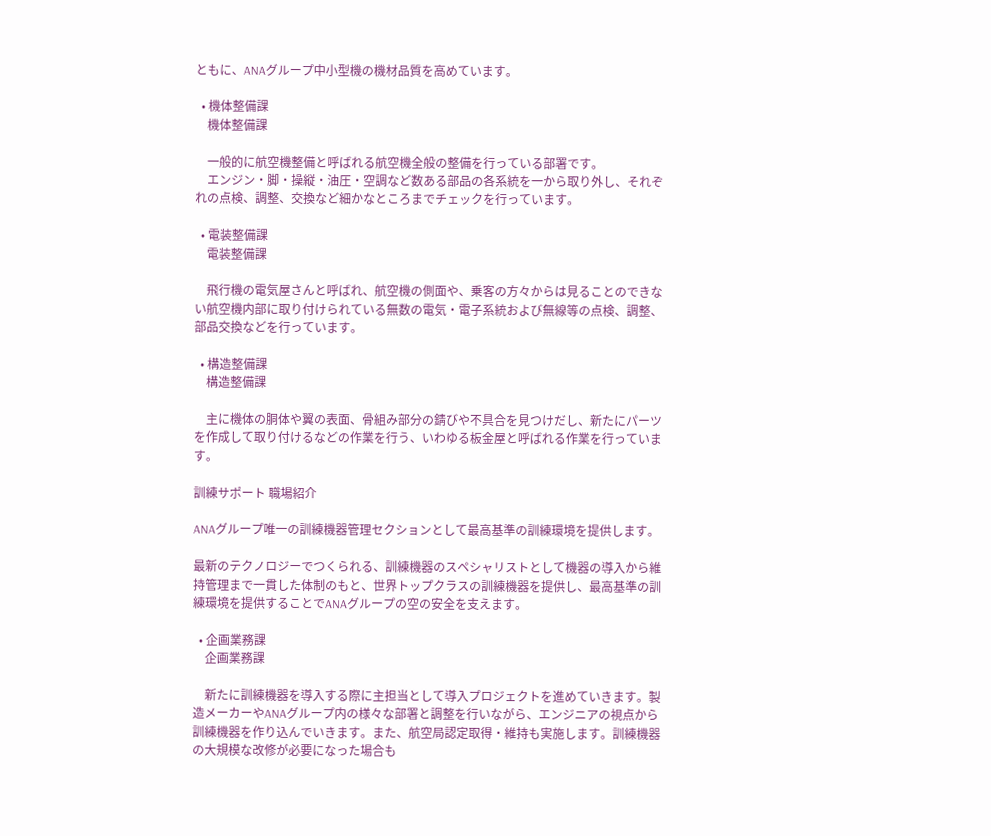ともに、ANAグループ中小型機の機材品質を高めています。

  • 機体整備課
    機体整備課

    一般的に航空機整備と呼ばれる航空機全般の整備を行っている部署です。
    エンジン・脚・操縦・油圧・空調など数ある部品の各系統を一から取り外し、それぞれの点検、調整、交換など細かなところまでチェックを行っています。

  • 電装整備課
    電装整備課

    飛行機の電気屋さんと呼ばれ、航空機の側面や、乗客の方々からは見ることのできない航空機内部に取り付けられている無数の電気・電子系統および無線等の点検、調整、部品交換などを行っています。

  • 構造整備課
    構造整備課

    主に機体の胴体や翼の表面、骨組み部分の錆びや不具合を見つけだし、新たにパーツを作成して取り付けるなどの作業を行う、いわゆる板金屋と呼ばれる作業を行っています。

訓練サポート 職場紹介

ANAグループ唯一の訓練機器管理セクションとして最高基準の訓練環境を提供します。

最新のテクノロジーでつくられる、訓練機器のスペシャリストとして機器の導入から維持管理まで一貫した体制のもと、世界トップクラスの訓練機器を提供し、最高基準の訓練環境を提供することでANAグループの空の安全を支えます。

  • 企画業務課
    企画業務課

    新たに訓練機器を導入する際に主担当として導入プロジェクトを進めていきます。製造メーカーやANAグループ内の様々な部署と調整を行いながら、エンジニアの視点から訓練機器を作り込んでいきます。また、航空局認定取得・維持も実施します。訓練機器の大規模な改修が必要になった場合も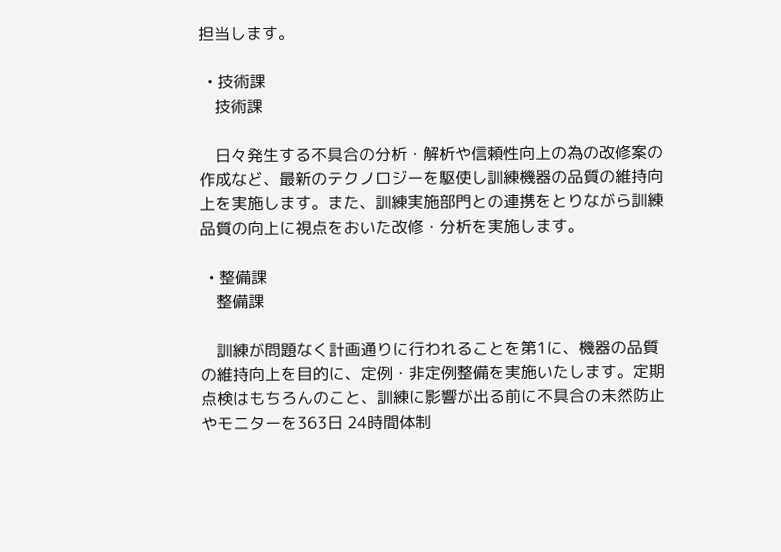担当します。

  • 技術課
    技術課

    日々発生する不具合の分析・解析や信頼性向上の為の改修案の作成など、最新のテクノロジーを駆使し訓練機器の品質の維持向上を実施します。また、訓練実施部門との連携をとりながら訓練品質の向上に視点をおいた改修・分析を実施します。

  • 整備課
    整備課

    訓練が問題なく計画通りに行われることを第1に、機器の品質の維持向上を目的に、定例・非定例整備を実施いたします。定期点検はもちろんのこと、訓練に影響が出る前に不具合の未然防止やモニターを363日 24時間体制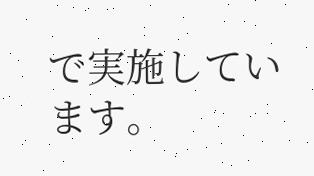で実施しています。